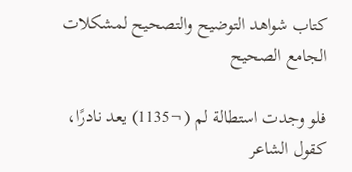كتاب شواهد التوضيح والتصحيح لمشكلات الجامع الصحيح

فلو وجدت استطالة لم (¬1135) يعد نادرًا، كقول الشاعر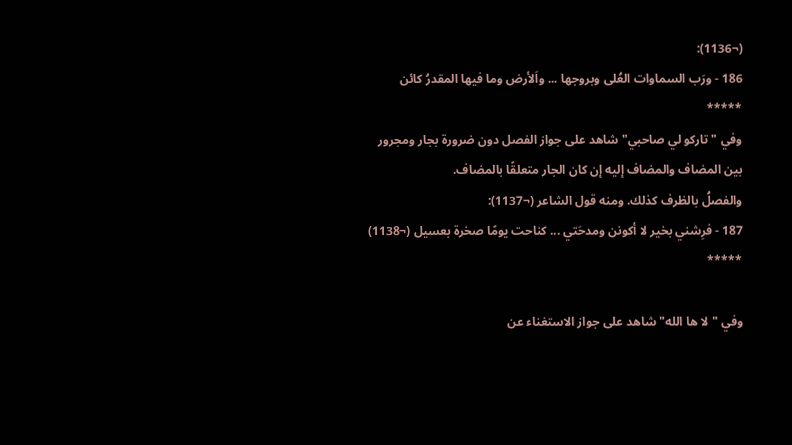(¬1136):
186 - ورَب السماوات العُلى وبروجها ... واَلأرض وما فيها المقدرُ كائن
*****
وفي "تاركو لي صاحبي" شاهد على جواز الفصل دون ضرورة بجار ومجرور بين المضاف والمضاف إليه إن كان الجار متعلقًا بالمضاف.
والفصلُ بالظرف كذلك. ومنه قول الشاعر (¬1137):
187 - فرِشني بخير لا أكونن ومدحَتي ... كناحت يومًا صخرة بعسيل (¬1138)
*****

وفي "لا ها الله" شاهد على جواز الاستغناء عن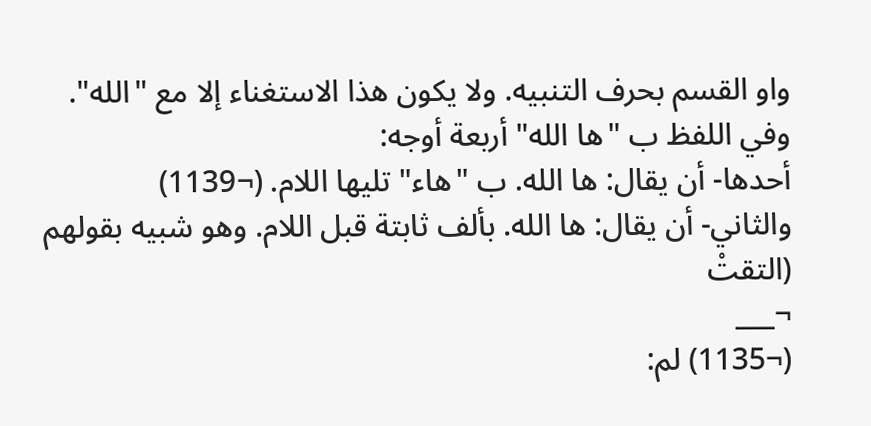واو القسم بحرف التنبيه. ولا يكون هذا الاستغناء إلا مع "الله".
وفي اللفظ ب "ها الله" أربعة أوجه:
أحدها- أن يقال: ها الله. ب "هاء" تليها اللام. (¬1139)
والثاني- أن يقال: ها الله. بألف ثابتة قبل اللام. وهو شبيه بقولهم (التقتْ
¬___
(¬1135) لم: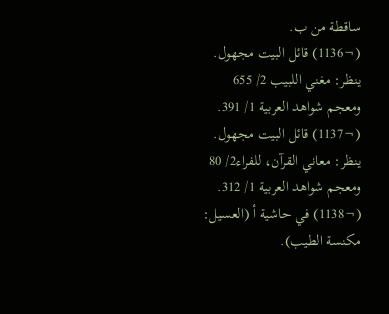ساقطة من ب.
(¬1136) قائل البيت مجهول. ينظر: مغني اللبيب 2/ 655 ومعجم شواهد العربية 1/ 391.
(¬1137) قائل البيت مجهول. ينظر: معاني القرآن، للفراء2/ 80 ومعجم شواهد العربية 1/ 312.
(¬1138) في حاشية أ (العسيل: مكنسة الطيب).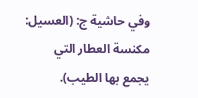وفي حاشية ج: (العسيل: مكنسة العطار التي
يجمع بها الطيب).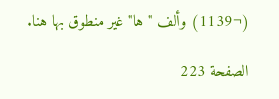(¬1139) وألف "ها" غير منطوق بها هنا.

الصفحة 223